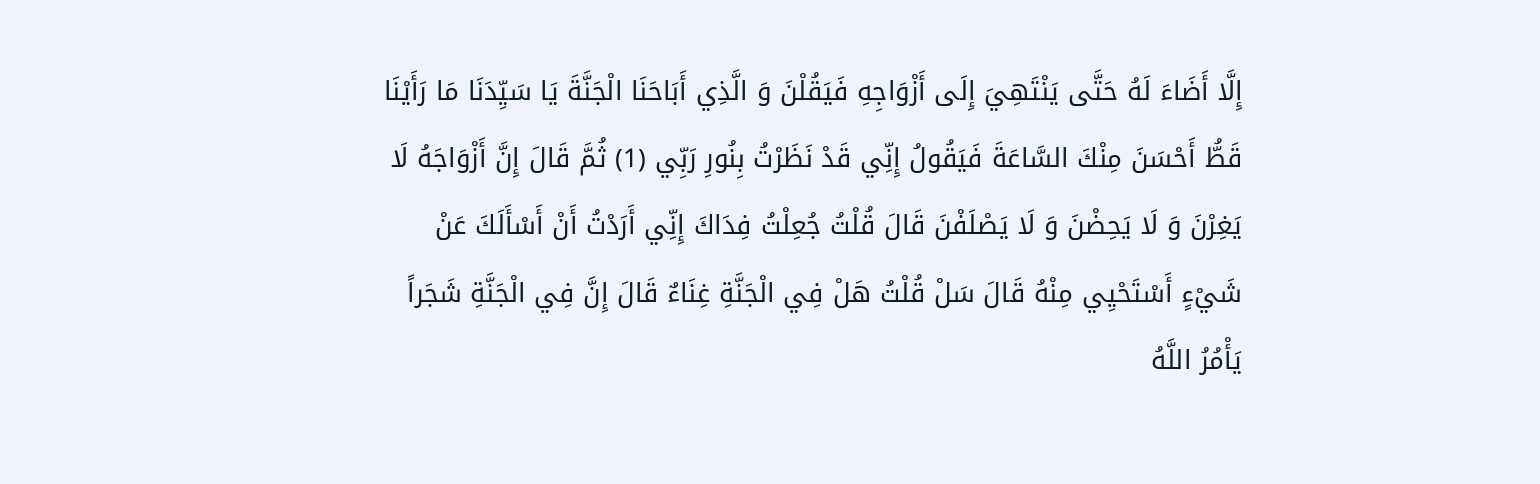إِلَّا أَضَاءَ لَهُ حَتَّى يَنْتَهِيَ إِلَى أَزْوَاجِهِ فَيَقُلْنَ وَ الَّذِي أَبَاحَنَا الْجَنَّةَ يَا سَيِّدَنَا مَا رَأَيْنَا قَطُّ أَحْسَنَ مِنْكَ السَّاعَةَ فَيَقُولُ إِنِّي قَدْ نَظَرْتُ بِنُورِ رَبِّي (1) ثُمَّ قَالَ إِنَّ أَزْوَاجَهُ لَا يَغِرْنَ وَ لَا يَحِضْنَ وَ لَا يَصْلَفْنَ قَالَ قُلْتُ جُعِلْتُ فِدَاكَ إِنِّي أَرَدْتُ أَنْ أَسْأَلَكَ عَنْ شَيْءٍ أَسْتَحْيِي مِنْهُ قَالَ سَلْ قُلْتُ هَلْ فِي الْجَنَّةِ غِنَاءٌ قَالَ إِنَّ فِي الْجَنَّةِ شَجَراً يَأْمُرُ اللَّهُ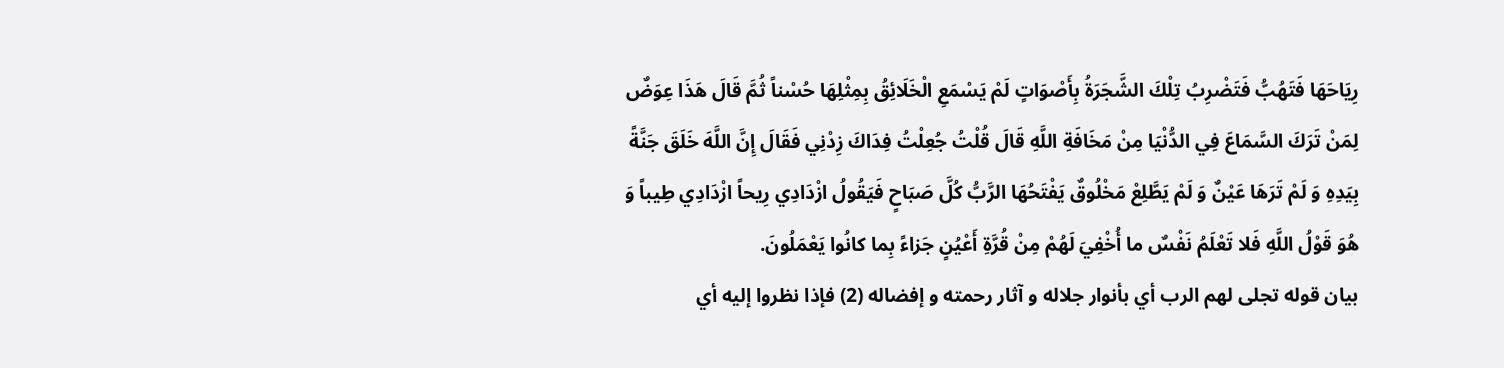رِيَاحَهَا فَتَهُبُّ فَتَضْرِبُ تِلْكَ الشَّجَرَةُ بِأَصْوَاتٍ لَمْ يَسْمَعِ الْخَلَائِقُ بِمِثْلِهَا حُسْناً ثُمَّ قَالَ هَذَا عِوَضٌ لِمَنْ تَرَكَ السَّمَاعَ فِي الدُّنْيَا مِنْ مَخَافَةِ اللَّهِ قَالَ قُلْتُ جُعِلْتُ فِدَاكَ زِدْنِي فَقَالَ إِنَّ اللَّهَ خَلَقَ جَنَّةً بِيَدِهِ وَ لَمْ تَرَهَا عَيْنٌ وَ لَمْ يَطَّلِعْ مَخْلُوقٌ يَفْتَحُهَا الرَّبُّ كُلَّ صَبَاحٍ فَيَقُولُ ازْدَادِي رِيحاً ازْدَادِي طِيباً وَ هُوَ قَوْلُ اللَّهِ فَلا تَعْلَمُ نَفْسٌ ما أُخْفِيَ لَهُمْ مِنْ قُرَّةِ أَعْيُنٍ جَزاءً بِما كانُوا يَعْمَلُونَ.
بيان قوله تجلى لهم الرب أي بأنوار جلاله و آثار رحمته و إفضاله (2) فإذا نظروا إليه أي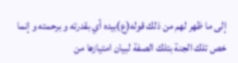إلى ما ظهر لهم من ذلك قوله(ع)بيده أي بقدرته و برحمته و إنما خص تلك الجنة بتلك الصفة لبيان امتيازها من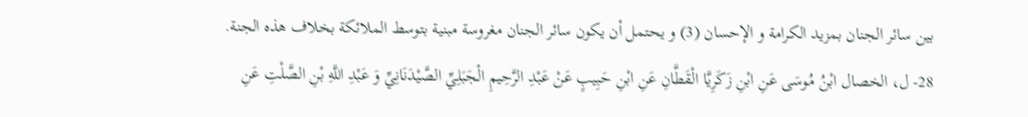بين سائر الجنان بمزيد الكرامة و الإحسان (3) و يحتمل أن يكون سائر الجنان مغروسة مبنية بتوسط الملائكة بخلاف هذه الجنة.
28- ل، الخصال ابْنُ مُوسَى عَنِ ابْنِ زَكَرِيَّا الْقَطَّانِ عَنِ ابْنِ حَبِيبٍ عَنْ عَبْدِ الرَّحِيمِ الْجَبَلِيِّ الصَّيْدَنَانِيِّ وَ عَبْدِ اللَّهِ بْنِ الصَّلْتِ عَنِ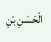الْحَسَنِ بْنِ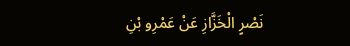نَصْرٍ الْخَزَّازِ عَنْ عَمْرِو بْنِ